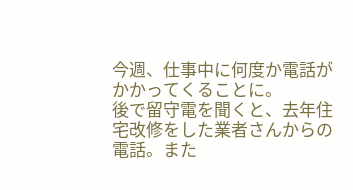今週、仕事中に何度か電話がかかってくることに。
後で留守電を聞くと、去年住宅改修をした業者さんからの電話。また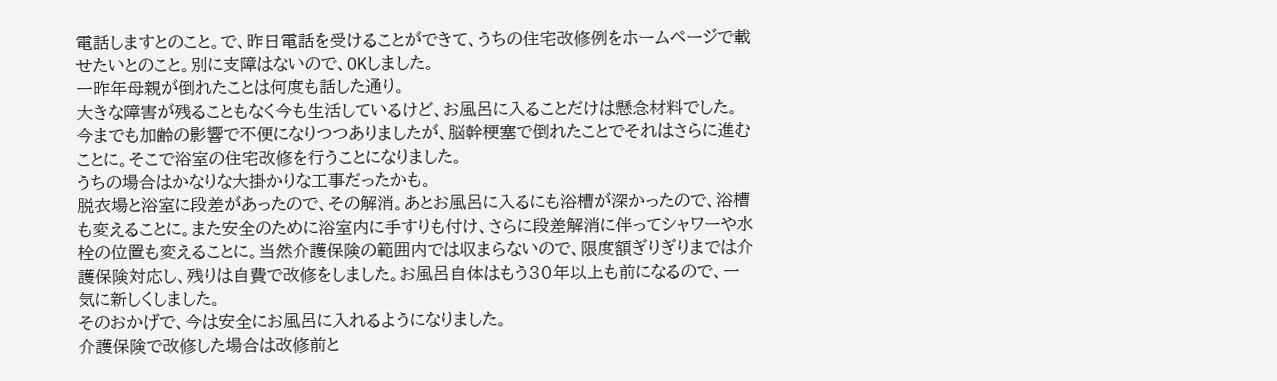電話しますとのこと。で、昨日電話を受けることができて、うちの住宅改修例をホームページで載せたいとのこと。別に支障はないので、OKしました。
一昨年母親が倒れたことは何度も話した通り。
大きな障害が残ることもなく今も生活しているけど、お風呂に入ることだけは懸念材料でした。今までも加齢の影響で不便になりつつありましたが、脳幹梗塞で倒れたことでそれはさらに進むことに。そこで浴室の住宅改修を行うことになりました。
うちの場合はかなりな大掛かりな工事だったかも。
脱衣場と浴室に段差があったので、その解消。あとお風呂に入るにも浴槽が深かったので、浴槽も変えることに。また安全のために浴室内に手すりも付け、さらに段差解消に伴ってシャワーや水栓の位置も変えることに。当然介護保険の範囲内では収まらないので、限度額ぎりぎりまでは介護保険対応し、残りは自費で改修をしました。お風呂自体はもう30年以上も前になるので、一気に新しくしました。
そのおかげで、今は安全にお風呂に入れるようになりました。
介護保険で改修した場合は改修前と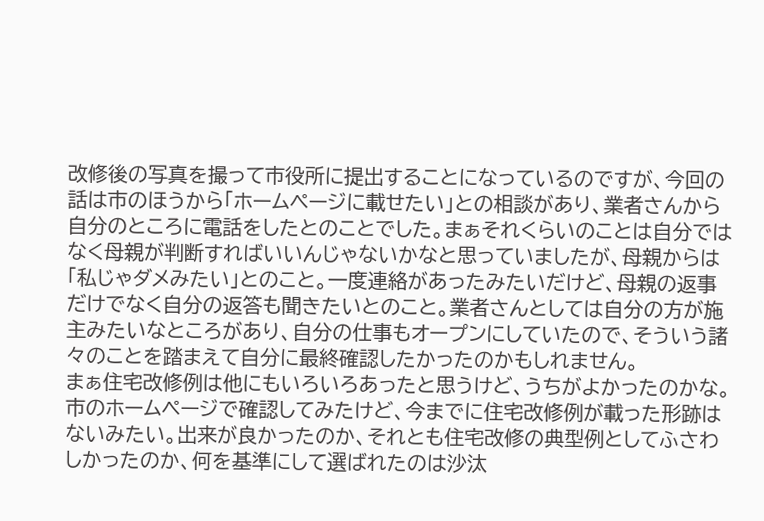改修後の写真を撮って市役所に提出することになっているのですが、今回の話は市のほうから「ホームページに載せたい」との相談があり、業者さんから自分のところに電話をしたとのことでした。まぁそれくらいのことは自分ではなく母親が判断すればいいんじゃないかなと思っていましたが、母親からは「私じゃダメみたい」とのこと。一度連絡があったみたいだけど、母親の返事だけでなく自分の返答も聞きたいとのこと。業者さんとしては自分の方が施主みたいなところがあり、自分の仕事もオープンにしていたので、そういう諸々のことを踏まえて自分に最終確認したかったのかもしれません。
まぁ住宅改修例は他にもいろいろあったと思うけど、うちがよかったのかな。
市のホームページで確認してみたけど、今までに住宅改修例が載った形跡はないみたい。出来が良かったのか、それとも住宅改修の典型例としてふさわしかったのか、何を基準にして選ばれたのは沙汰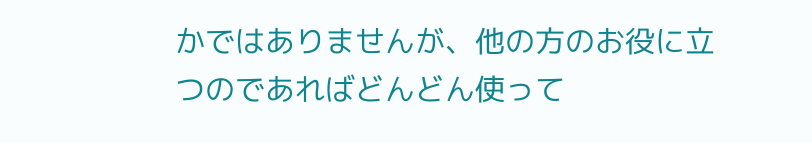かではありませんが、他の方のお役に立つのであればどんどん使って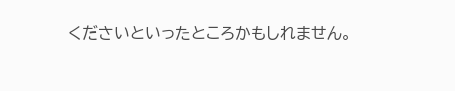くださいといったところかもしれません。